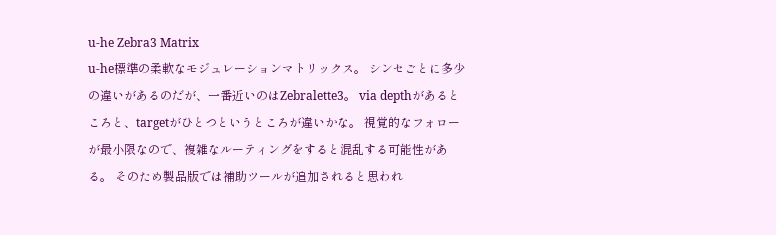u-he Zebra3 Matrix
u-he標準の柔軟なモジュレーションマトリックス。 シンセごとに多少の違いがあるのだが、一番近いのはZebralette3。 via depthがあるところと、targetがひとつというところが違いかな。 視覚的なフォローが最小限なので、複雑なルーティングをすると混乱する可能性がある。 そのため製品版では補助ツールが追加されると思われ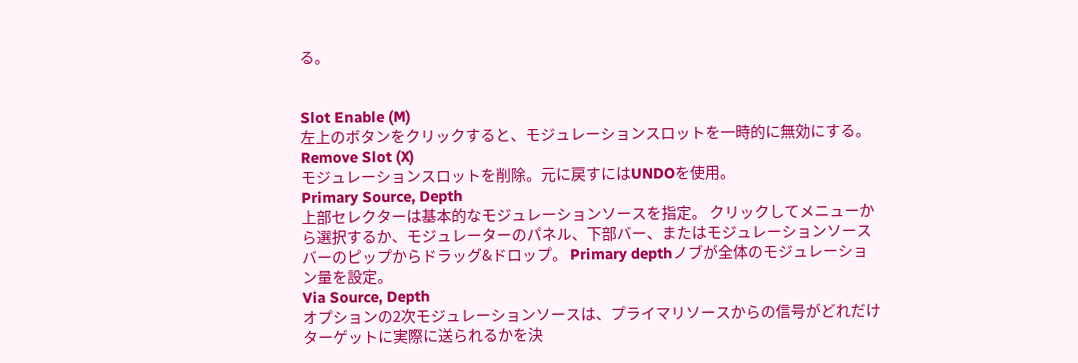る。


Slot Enable (M)
左上のボタンをクリックすると、モジュレーションスロットを一時的に無効にする。
Remove Slot (X)
モジュレーションスロットを削除。元に戻すにはUNDOを使用。
Primary Source, Depth
上部セレクターは基本的なモジュレーションソースを指定。 クリックしてメニューから選択するか、モジュレーターのパネル、下部バー、またはモジュレーションソースバーのピップからドラッグ&ドロップ。 Primary depthノブが全体のモジュレーション量を設定。
Via Source, Depth
オプションの2次モジュレーションソースは、プライマリソースからの信号がどれだけターゲットに実際に送られるかを決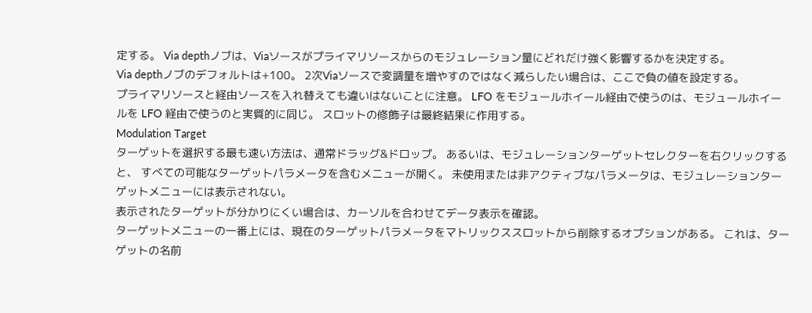定する。 Via depthノブは、Viaソースがプライマリソースからのモジュレーション量にどれだけ強く影響するかを決定する。
Via depthノブのデフォルトは+100。 2次Viaソースで変調量を増やすのではなく減らしたい場合は、ここで負の値を設定する。
プライマリソースと経由ソースを入れ替えても違いはないことに注意。 LFO をモジュールホイール経由で使うのは、モジュールホイールを LFO 経由で使うのと実質的に同じ。 スロットの修飾子は最終結果に作用する。
Modulation Target
ターゲットを選択する最も速い方法は、通常ドラッグ&ドロップ。 あるいは、モジュレーションターゲットセレクターを右クリックすると、 すべての可能なターゲットパラメータを含むメニューが開く。 未使用または非アクティブなパラメータは、モジュレーションターゲットメニューには表示されない。
表示されたターゲットが分かりにくい場合は、カーソルを合わせてデータ表示を確認。
ターゲットメニューの一番上には、現在のターゲットパラメータをマトリックススロットから削除するオプションがある。 これは、ターゲットの名前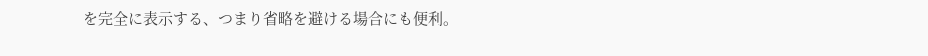を完全に表示する、つまり省略を避ける場合にも便利。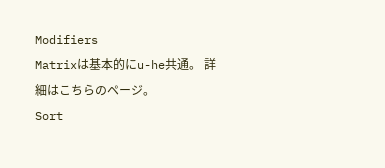Modifiers
Matrixは基本的にu-he共通。 詳細はこちらのページ。
Sort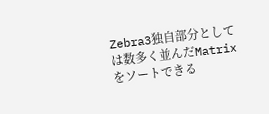Zebra3独自部分としては数多く並んだMatrixをソートできる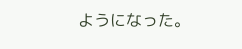ようになった。